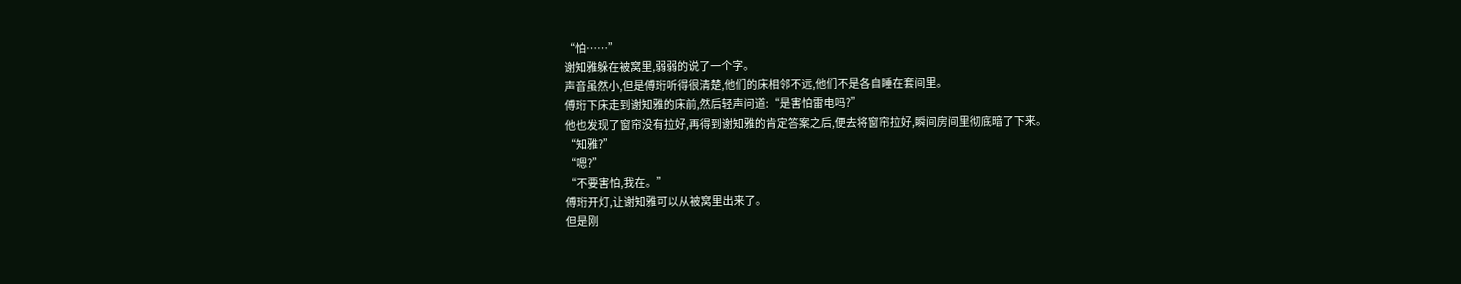“怕……”
谢知雅躲在被窝里,弱弱的说了一个字。
声音虽然小,但是傅珩听得很清楚,他们的床相邻不远,他们不是各自睡在套间里。
傅珩下床走到谢知雅的床前,然后轻声问道:“是害怕雷电吗?”
他也发现了窗帘没有拉好,再得到谢知雅的肯定答案之后,便去将窗帘拉好,瞬间房间里彻底暗了下来。
“知雅?”
“嗯?”
“不要害怕,我在。”
傅珩开灯,让谢知雅可以从被窝里出来了。
但是刚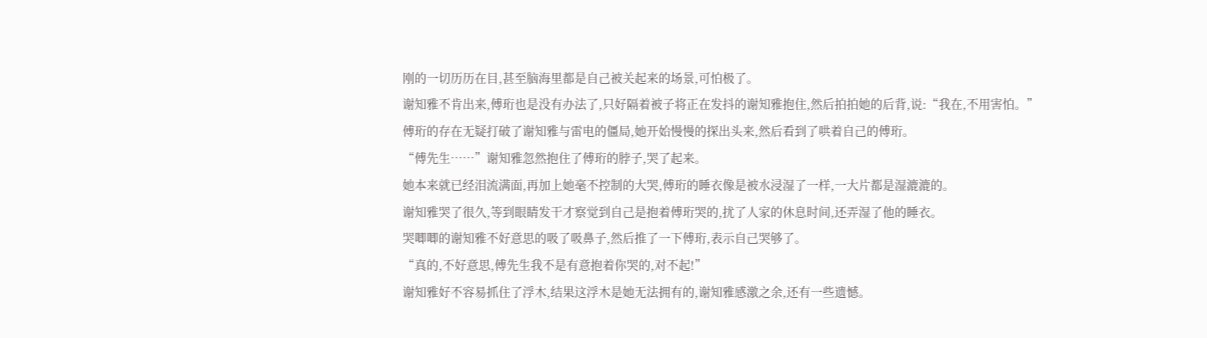刚的一切历历在目,甚至脑海里都是自己被关起来的场景,可怕极了。
谢知雅不肯出来,傅珩也是没有办法了,只好隔着被子将正在发抖的谢知雅抱住,然后拍拍她的后背,说:“我在,不用害怕。”
傅珩的存在无疑打破了谢知雅与雷电的僵局,她开始慢慢的探出头来,然后看到了哄着自己的傅珩。
“傅先生……”谢知雅忽然抱住了傅珩的脖子,哭了起来。
她本来就已经泪流满面,再加上她毫不控制的大哭,傅珩的睡衣像是被水浸湿了一样,一大片都是湿漉漉的。
谢知雅哭了很久,等到眼睛发干才察觉到自己是抱着傅珩哭的,扰了人家的休息时间,还弄湿了他的睡衣。
哭唧唧的谢知雅不好意思的吸了吸鼻子,然后推了一下傅珩,表示自己哭够了。
“真的,不好意思,傅先生我不是有意抱着你哭的,对不起!”
谢知雅好不容易抓住了浮木,结果这浮木是她无法拥有的,谢知雅感激之余,还有一些遗憾。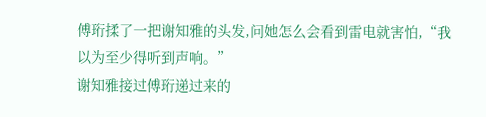傅珩揉了一把谢知雅的头发,问她怎么会看到雷电就害怕,“我以为至少得听到声响。”
谢知雅接过傅珩递过来的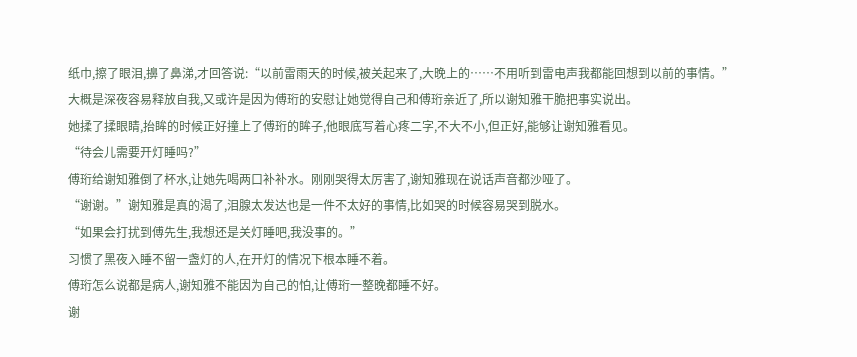纸巾,擦了眼泪,擤了鼻涕,才回答说:“以前雷雨天的时候,被关起来了,大晚上的……不用听到雷电声我都能回想到以前的事情。”
大概是深夜容易释放自我,又或许是因为傅珩的安慰让她觉得自己和傅珩亲近了,所以谢知雅干脆把事实说出。
她揉了揉眼睛,抬眸的时候正好撞上了傅珩的眸子,他眼底写着心疼二字,不大不小,但正好,能够让谢知雅看见。
“待会儿需要开灯睡吗?”
傅珩给谢知雅倒了杯水,让她先喝两口补补水。刚刚哭得太厉害了,谢知雅现在说话声音都沙哑了。
“谢谢。”谢知雅是真的渴了,泪腺太发达也是一件不太好的事情,比如哭的时候容易哭到脱水。
“如果会打扰到傅先生,我想还是关灯睡吧,我没事的。”
习惯了黑夜入睡不留一盏灯的人,在开灯的情况下根本睡不着。
傅珩怎么说都是病人,谢知雅不能因为自己的怕,让傅珩一整晚都睡不好。
谢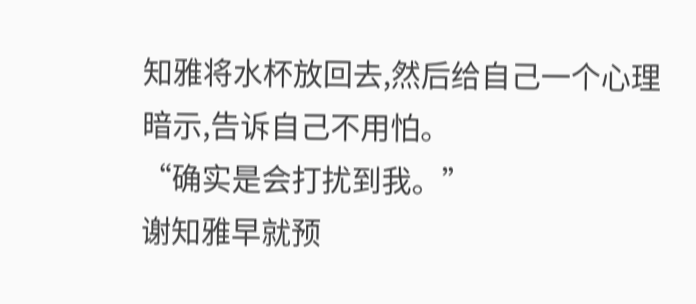知雅将水杯放回去,然后给自己一个心理暗示,告诉自己不用怕。
“确实是会打扰到我。”
谢知雅早就预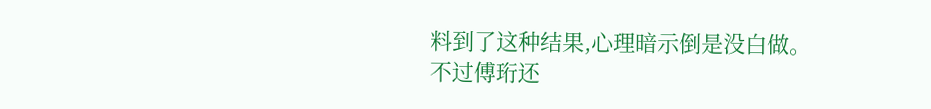料到了这种结果,心理暗示倒是没白做。
不过傅珩还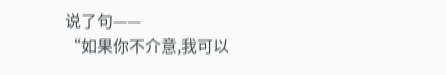说了句——
“如果你不介意,我可以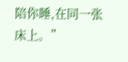陪你睡,在同一张床上。”